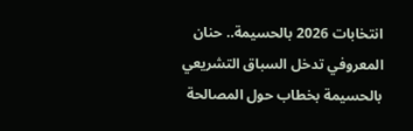انتخابات 2026 بالحسيمة.. حنان المعروفي تدخل السباق التشريعي بالحسيمة بخطاب حول المصالحة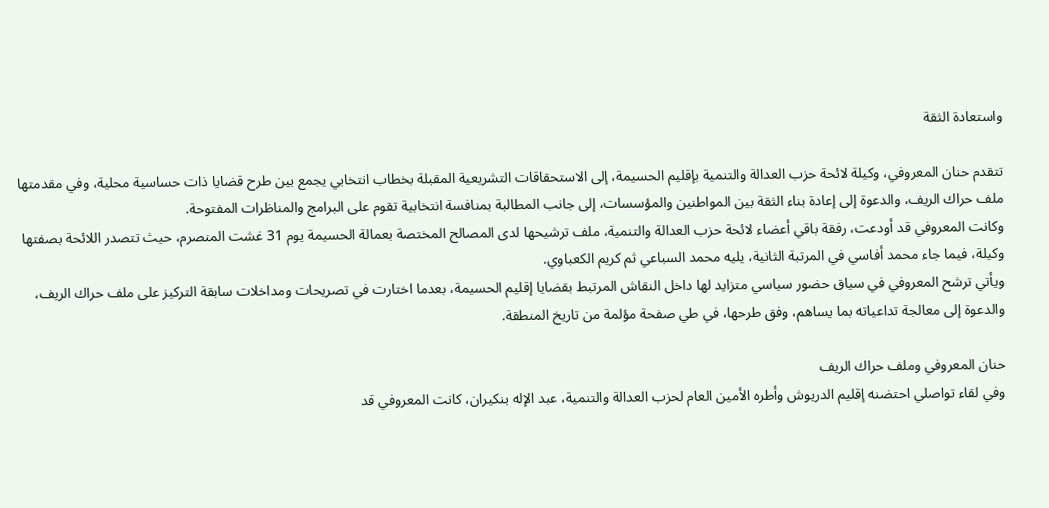واستعادة الثقة

تتقدم حنان المعروفي، وكيلة لائحة حزب العدالة والتنمية بإقليم الحسيمة، إلى الاستحقاقات التشريعية المقبلة بخطاب انتخابي يجمع بين طرح قضايا ذات حساسية محلية، وفي مقدمتها ملف حراك الريف، والدعوة إلى إعادة بناء الثقة بين المواطنين والمؤسسات، إلى جانب المطالبة بمنافسة انتخابية تقوم على البرامج والمناظرات المفتوحة.
وكانت المعروفي قد أودعت، رفقة باقي أعضاء لائحة حزب العدالة والتنمية، ملف ترشيحها لدى المصالح المختصة بعمالة الحسيمة يوم 31 غشت المنصرم، حيث تتصدر اللائحة بصفتها وكيلة، فيما جاء محمد أفاسي في المرتبة الثانية، يليه محمد السباعي ثم كريم الكعباوي.
ويأتي ترشح المعروفي في سياق حضور سياسي متزايد لها داخل النقاش المرتبط بقضايا إقليم الحسيمة، بعدما اختارت في تصريحات ومداخلات سابقة التركيز على ملف حراك الريف، والدعوة إلى معالجة تداعياته بما يساهم، وفق طرحها، في طي صفحة مؤلمة من تاريخ المنطقة.

حنان المعروفي وملف حراك الريف
وفي لقاء تواصلي احتضنه إقليم الدريوش وأطره الأمين العام لحزب العدالة والتنمية، عبد الإله بنكيران، كانت المعروفي قد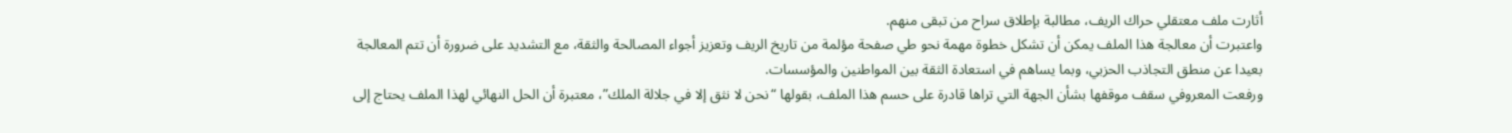أثارت ملف معتقلي حراك الريف، مطالبة بإطلاق سراح من تبقى منهم.
واعتبرت أن معالجة هذا الملف يمكن أن تشكل خطوة مهمة نحو طي صفحة مؤلمة من تاريخ الريف وتعزيز أجواء المصالحة والثقة، مع التشديد على ضرورة أن تتم المعالجة بعيدا عن منطق التجاذب الحزبي، وبما يساهم في استعادة الثقة بين المواطنين والمؤسسات.
ورفعت المعروفي سقف موقفها بشأن الجهة التي تراها قادرة على حسم هذا الملف، بقولها “نحن لا نثق إلا في جلالة الملك”، معتبرة أن الحل النهائي لهذا الملف يحتاج إلى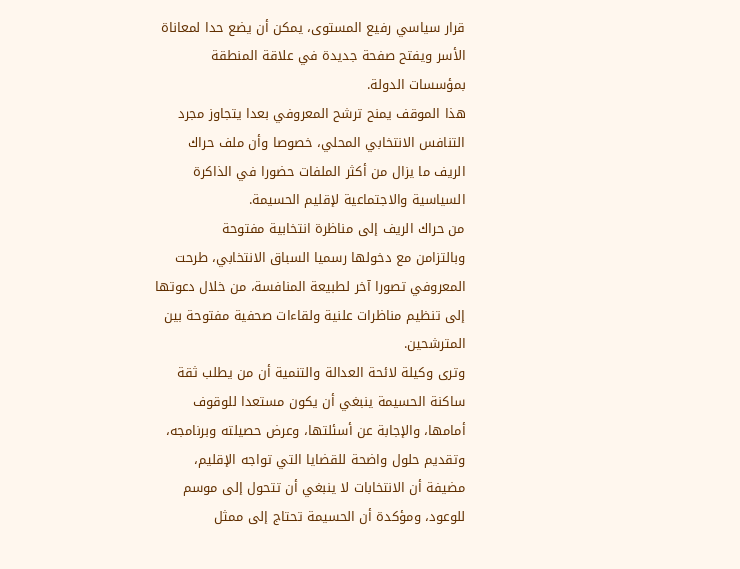قرار سياسي رفيع المستوى، يمكن أن يضع حدا لمعاناة الأسر ويفتح صفحة جديدة في علاقة المنطقة بمؤسسات الدولة.
هذا الموقف يمنح ترشح المعروفي بعدا يتجاوز مجرد التنافس الانتخابي المحلي، خصوصا وأن ملف حراك الريف ما يزال من أكثر الملفات حضورا في الذاكرة السياسية والاجتماعية لإقليم الحسيمة.
من حراك الريف إلى مناظرة انتخابية مفتوحة
وبالتزامن مع دخولها رسميا السباق الانتخابي، طرحت المعروفي تصورا آخر لطبيعة المنافسة، من خلال دعوتها إلى تنظيم مناظرات علنية ولقاءات صحفية مفتوحة بين المترشحين.
وترى وكيلة لائحة العدالة والتنمية أن من يطلب ثقة ساكنة الحسيمة ينبغي أن يكون مستعدا للوقوف أمامها، والإجابة عن أسئلتها، وعرض حصيلته وبرنامجه، وتقديم حلول واضحة للقضايا التي تواجه الإقليم، مضيفة أن الانتخابات لا ينبغي أن تتحول إلى موسم للوعود، ومؤكدة أن الحسيمة تحتاج إلى ممثل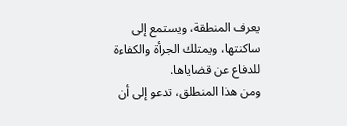يعرف المنطقة، ويستمع إلى ساكنتها، ويمتلك الجرأة والكفاءة للدفاع عن قضاياها.
ومن هذا المنطلق، تدعو إلى أن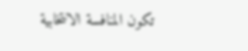تكون المنافسة الانتخابية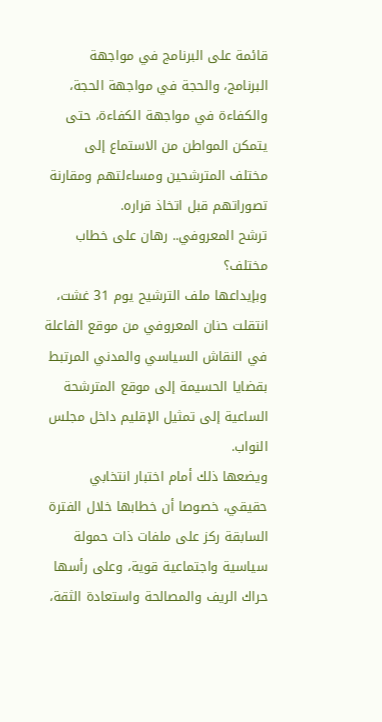قائمة على البرنامج في مواجهة البرنامج، والحجة في مواجهة الحجة، والكفاءة في مواجهة الكفاءة، حتى يتمكن المواطن من الاستماع إلى مختلف المترشحين ومساءلتهم ومقارنة تصوراتهم قبل اتخاذ قراره.
ترشح المعروفي.. رهان على خطاب مختلف؟
وبإيداعها ملف الترشيح يوم 31 غشت، انتقلت حنان المعروفي من موقع الفاعلة في النقاش السياسي والمدني المرتبط بقضايا الحسيمة إلى موقع المترشحة الساعية إلى تمثيل الإقليم داخل مجلس النواب.
ويضعها ذلك أمام اختبار انتخابي حقيقي، خصوصا أن خطابها خلال الفترة السابقة ركز على ملفات ذات حمولة سياسية واجتماعية قوية، وعلى رأسها حراك الريف والمصالحة واستعادة الثقة،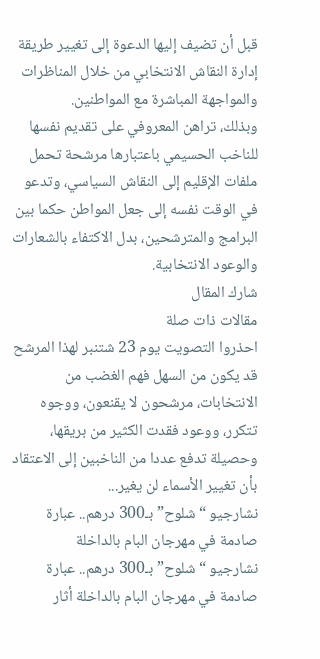قبل أن تضيف إليها الدعوة إلى تغيير طريقة إدارة النقاش الانتخابي من خلال المناظرات والمواجهة المباشرة مع المواطنين.
وبذلك، تراهن المعروفي على تقديم نفسها للناخب الحسيمي باعتبارها مرشحة تحمل ملفات الإقليم إلى النقاش السياسي، وتدعو في الوقت نفسه إلى جعل المواطن حكما بين البرامج والمترشحين، بدل الاكتفاء بالشعارات والوعود الانتخابية.
شارك المقال
مقالات ذات صلة
احذروا التصويت يوم 23 شتنبر لهذا المرشح
قد يكون من السهل فهم الغضب من الانتخابات، مرشحون لا يقنعون، ووجوه تتكرر، ووعود فقدت الكثير من بريقها، وحصيلة تدفع عددا من الناخبين إلى الاعتقاد بأن تغيير الأسماء لن يغير...
نشارجيو “شلوح” بـ300 درهم.. عبارة صادمة في مهرجان البام بالداخلة
نشارجيو “شلوح” بـ300 درهم.. عبارة صادمة في مهرجان البام بالداخلة أثار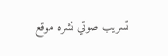تسريب صوتي نشره موقع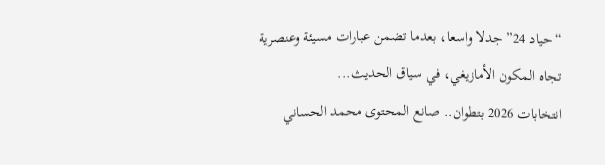“حياد 24” جدلا واسعا، بعدما تضمن عبارات مسيئة وعنصرية تجاه المكون الأمازيغي، في سياق الحديث...
انتخابات 2026 بتطوان.. صانع المحتوى محمد الحساني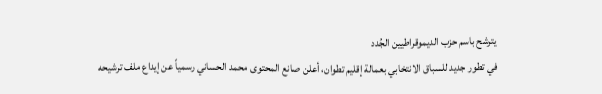يترشح باسم حزب الديموقراطيين الجُدد
في تطور جديد للسباق الانتخابي بعمالة إقليم تطوان، أعلن صانع المحتوى محمد الحساني رسمياً عن إيداع ملف ترشيحه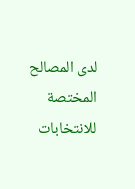لدى المصالح المختصة للانتخابات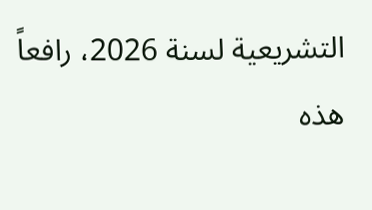التشريعية لسنة 2026، رافعاً هذه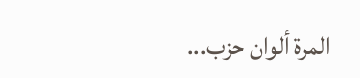المرة ألوان حزب...